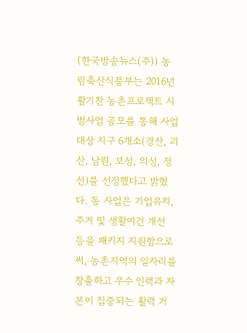(한국방송뉴스(주)) 농림축산식품부는 2016년 활기찬 농촌프로젝트 시범사업 공모를 통해 사업대상 지구 6개소(경산, 괴산, 남원, 보성, 의성, 정선)를 선정했다고 밝혔다. 동 사업은 기업유치, 주거 및 생활여건 개선 등을 패키지 지원함으로써, 농촌지역의 일자리를 창출하고 우수 인력과 자본이 집중되는 활력 거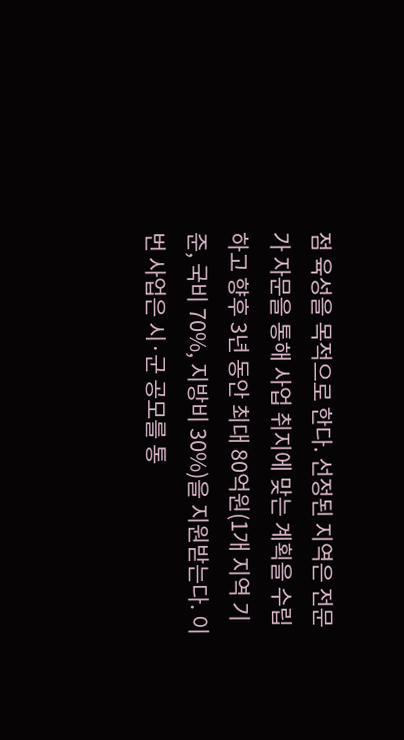점 육성을 목적으로 한다. 선정된 지역은 전문가 자문을 통해 사업 취지에 맞는 계획을 수립하고 향후 3년 동안 최대 80억원(1개 지역 기준, 국비 70%, 지방비 30%)을 지원받는다. 이번 사업은 시·군 공모를 통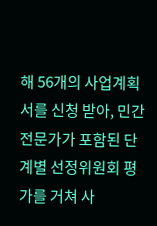해 56개의 사업계획서를 신청 받아, 민간전문가가 포함된 단계별 선정위원회 평가를 거쳐 사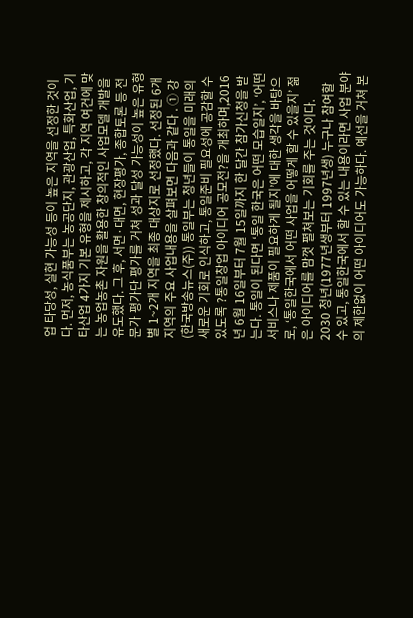업 타당성, 실현 가능성 등이 높은 지역을 선정한 것이다. 먼저, 농식품부는 농공단지, 관광산업, 특화산업, 기타산업 4가지 기본 유형을 제시하고, 각 지역 여건에 맞는 농업농촌 자원을 활용한 창의적인 사업모델 개발을 유도했다. 그 후, 서면·대면, 현장평가, 종합토론 등 전문가 평가단 평가를 거쳐 성과 달성 가능성이 높은 유형별 1~2개 지역을 최종 대상지로 선정했다. 선정된 6개 지역의 주요 사업내용을 살펴보면 다음과 같다 . ① 강
(한국방송뉴스(주)) 통일부는 청년들이 통일을 미래의 새로운 기회로 인식하고, 통일준비 필요성에 공감할 수 있도록 ?통일창업 아이디어 공모전?을 개최하며,2016년 6월 16일부터 7월 15일까지 한 달간 참가신청을 받는다. 통일이 된다면 ‘통일 한국은 어떤 모습일지’, ‘어떤 서비스나 제품이 필요하게 될지’에 대한 생각을 바탕으로, ‘통일한국에서 어떤 사업을 어떻게 할 수 있을지’ 젊은 아이디어를 맘껏 펼쳐보는 기회를 주는 것이다. 2030 청년(1977년생부터 1997년생) 누구나 참여할 수 있고, 통일한국에서 할 수 있는 내용이라면 사업 분야의 제한없이 어떤 아이디어도 가능하다. 예선을 거쳐 본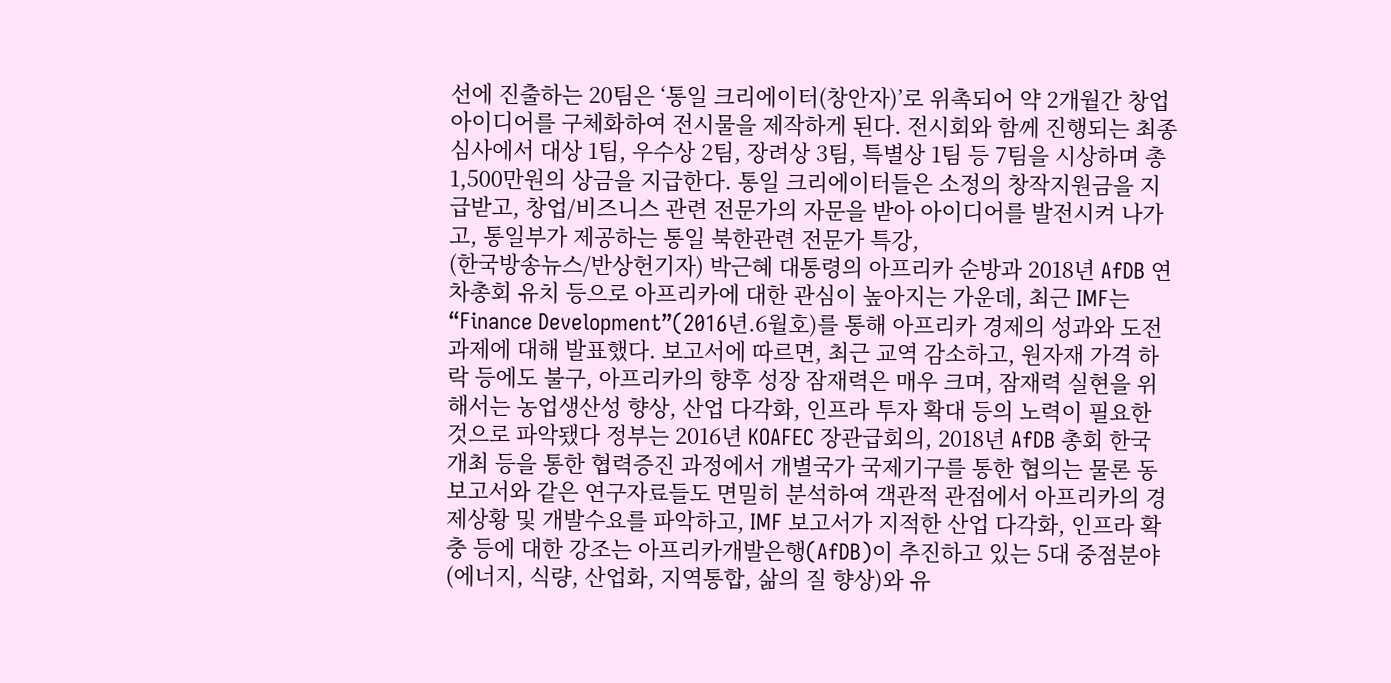선에 진출하는 20팀은 ‘통일 크리에이터(창안자)’로 위촉되어 약 2개월간 창업 아이디어를 구체화하여 전시물을 제작하게 된다. 전시회와 함께 진행되는 최종 심사에서 대상 1팀, 우수상 2팀, 장려상 3팀, 특별상 1팀 등 7팀을 시상하며 총 1,500만원의 상금을 지급한다. 통일 크리에이터들은 소정의 창작지원금을 지급받고, 창업/비즈니스 관련 전문가의 자문을 받아 아이디어를 발전시켜 나가고, 통일부가 제공하는 통일 북한관련 전문가 특강,
(한국방송뉴스/반상헌기자) 박근혜 대통령의 아프리카 순방과 2018년 AfDB 연차총회 유치 등으로 아프리카에 대한 관심이 높아지는 가운데, 최근 IMF는 “Finance Development”(2016년.6월호)를 통해 아프리카 경제의 성과와 도전과제에 대해 발표했다. 보고서에 따르면, 최근 교역 감소하고, 원자재 가격 하락 등에도 불구, 아프리카의 향후 성장 잠재력은 매우 크며, 잠재력 실현을 위해서는 농업생산성 향상, 산업 다각화, 인프라 투자 확대 등의 노력이 필요한 것으로 파악됐다 정부는 2016년 KOAFEC 장관급회의, 2018년 AfDB 총회 한국 개최 등을 통한 협력증진 과정에서 개별국가 국제기구를 통한 협의는 물론 동 보고서와 같은 연구자료들도 면밀히 분석하여 객관적 관점에서 아프리카의 경제상황 및 개발수요를 파악하고, IMF 보고서가 지적한 산업 다각화, 인프라 확충 등에 대한 강조는 아프리카개발은행(AfDB)이 추진하고 있는 5대 중점분야(에너지, 식량, 산업화, 지역통합, 삶의 질 향상)와 유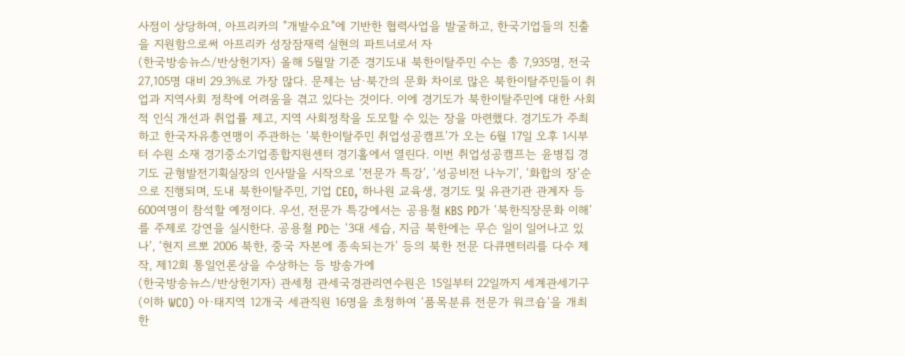사점이 상당하여, 아프리카의 "개발수요"에 기반한 협력사업을 발굴하고, 한국기업들의 진출을 지원함으로써 아프리카 성장잠재력 실현의 파트너로서 자
(한국방송뉴스/반상헌기자) 올해 5월말 기준 경기도내 북한이탈주민 수는 총 7,935명, 전국 27,105명 대비 29.3%로 가장 많다. 문제는 남·북간의 문화 차이로 많은 북한이탈주민들이 취업과 지역사회 정착에 어려움을 겪고 있다는 것이다. 이에 경기도가 북한이탈주민에 대한 사회적 인식 개선과 취업률 제고, 지역 사회정착을 도모할 수 있는 장을 마련했다. 경기도가 주최하고 한국자유총연맹이 주관하는 ‘북한이탈주민 취업성공캠프’가 오는 6월 17일 오후 1시부터 수원 소재 경기중소기업종합지원센터 경기홀에서 열린다. 이번 취업성공캠프는 윤병집 경기도 균형발전기획실장의 인사말을 시작으로 ‘전문가 특강’, ‘성공비전 나누기’, ‘화합의 장’순으로 진행되며, 도내 북한이탈주민, 기업 CEO, 하나원 교육생, 경기도 및 유관기관 관계자 등 600여명이 참석할 예정이다. 우선, 전문가 특강에서는 공용철 KBS PD가 ‘북한직장문화 이해’를 주제로 강연을 실시한다. 공용철 PD는 ‘3대 세습, 지금 북한에는 무슨 일이 일어나고 있나’, ‘현지 르뽀 2006 북한, 중국 자본에 종속되는가’ 등의 북한 전문 다큐멘터리를 다수 제작, 제12회 통일언론상을 수상하는 등 방송가에
(한국방송뉴스/반상헌기자) 관세청 관세국경관리연수원은 15일부터 22일까지 세계관세기구(이하 WCO) 아·태지역 12개국 세관직원 16명을 초청하여 ‘품목분류 전문가 워크숍’을 개최한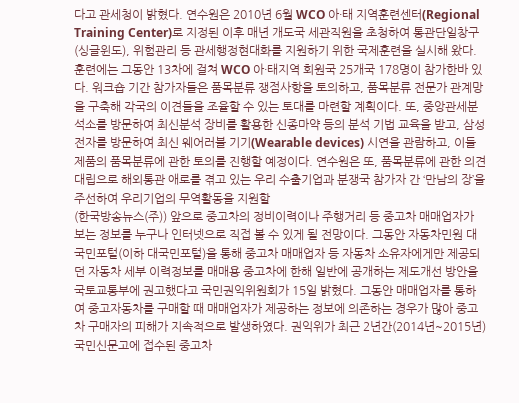다고 관세청이 밝혔다. 연수원은 2010년 6월 WCO 아·태 지역훈련센터(Regional Training Center)로 지정된 이후 매년 개도국 세관직원을 초청하여 통관단일창구(싱글윈도), 위험관리 등 관세행정현대화를 지원하기 위한 국제훈련을 실시해 왔다. 훈련에는 그동안 13차에 걸쳐 WCO 아·태지역 회원국 25개국 178명이 참가한바 있다. 워크숍 기간 참가자들은 품목분류 쟁점사항을 토의하고, 품목분류 전문가 관계망을 구축해 각국의 이견들을 조율할 수 있는 토대를 마련할 계획이다. 또, 중앙관세분석소를 방문하여 최신분석 장비를 활용한 신종마약 등의 분석 기법 교육을 받고, 삼성전자를 방문하여 최신 웨어러블 기기(Wearable devices) 시연을 관람하고, 이들 제품의 품목분류에 관한 토의를 진행할 예정이다. 연수원은 또, 품목분류에 관한 의견 대립으로 해외통관 애로를 겪고 있는 우리 수출기업과 분쟁국 참가자 간 ‘만남의 장’을 주선하여 우리기업의 무역활동을 지원할
(한국방송뉴스(주)) 앞으로 중고차의 정비이력이나 주행거리 등 중고차 매매업자가 보는 정보를 누구나 인터넷으로 직접 볼 수 있게 될 전망이다. 그동안 자동차민원 대국민포털(이하 대국민포털)을 통해 중고차 매매업자 등 자동차 소유자에게만 제공되던 자동차 세부 이력정보를 매매용 중고차에 한해 일반에 공개하는 제도개선 방안을 국토교통부에 권고했다고 국민권익위원회가 15일 밝혔다. 그동안 매매업자를 통하여 중고자동차를 구매할 때 매매업자가 제공하는 정보에 의존하는 경우가 많아 중고차 구매자의 피해가 지속적으로 발생하였다. 권익위가 최근 2년간(2014년~2015년) 국민신문고에 접수된 중고차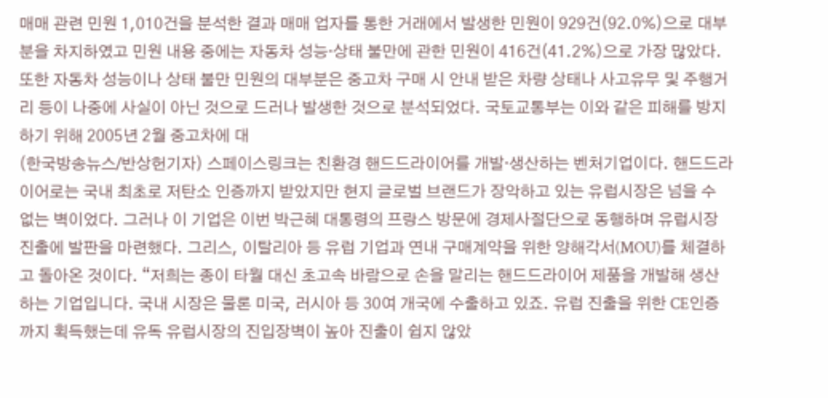매매 관련 민원 1,010건을 분석한 결과 매매 업자를 통한 거래에서 발생한 민원이 929건(92.0%)으로 대부분을 차지하였고 민원 내용 중에는 자동차 성능·상태 불만에 관한 민원이 416건(41.2%)으로 가장 많았다. 또한 자동차 성능이나 상태 불만 민원의 대부분은 중고차 구매 시 안내 받은 차량 상태나 사고유무 및 주행거리 등이 나중에 사실이 아닌 것으로 드러나 발생한 것으로 분석되었다. 국토교통부는 이와 같은 피해를 방지하기 위해 2005년 2월 중고차에 대
(한국방송뉴스/반상헌기자) 스페이스링크는 친환경 핸드드라이어를 개발·생산하는 벤처기업이다. 핸드드라이어로는 국내 최초로 저탄소 인증까지 받았지만 현지 글로벌 브랜드가 장악하고 있는 유럽시장은 넘을 수 없는 벽이었다. 그러나 이 기업은 이번 박근혜 대통령의 프랑스 방문에 경제사절단으로 동행하며 유럽시장 진출에 발판을 마련했다. 그리스, 이탈리아 등 유럽 기업과 연내 구매계약을 위한 양해각서(MOU)를 체결하고 돌아온 것이다. “저희는 종이 타월 대신 초고속 바람으로 손을 말리는 핸드드라이어 제품을 개발해 생산하는 기업입니다. 국내 시장은 물론 미국, 러시아 등 30여 개국에 수출하고 있죠. 유럽 진출을 위한 CE인증까지 획득했는데 유독 유럽시장의 진입장벽이 높아 진출이 쉽지 않았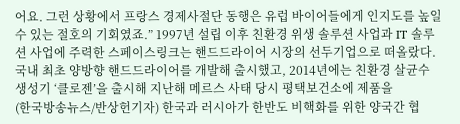어요. 그런 상황에서 프랑스 경제사절단 동행은 유럽 바이어들에게 인지도를 높일 수 있는 절호의 기회였죠.” 1997년 설립 이후 친환경 위생 솔루션 사업과 IT 솔루션 사업에 주력한 스페이스링크는 핸드드라이어 시장의 선두기업으로 떠올랐다. 국내 최초 양방향 핸드드라이어를 개발해 출시했고, 2014년에는 친환경 살균수 생성기 ‘클로젠’을 출시해 지난해 메르스 사태 당시 평택보건소에 제품을
(한국방송뉴스/반상헌기자) 한국과 러시아가 한반도 비핵화를 위한 양국간 협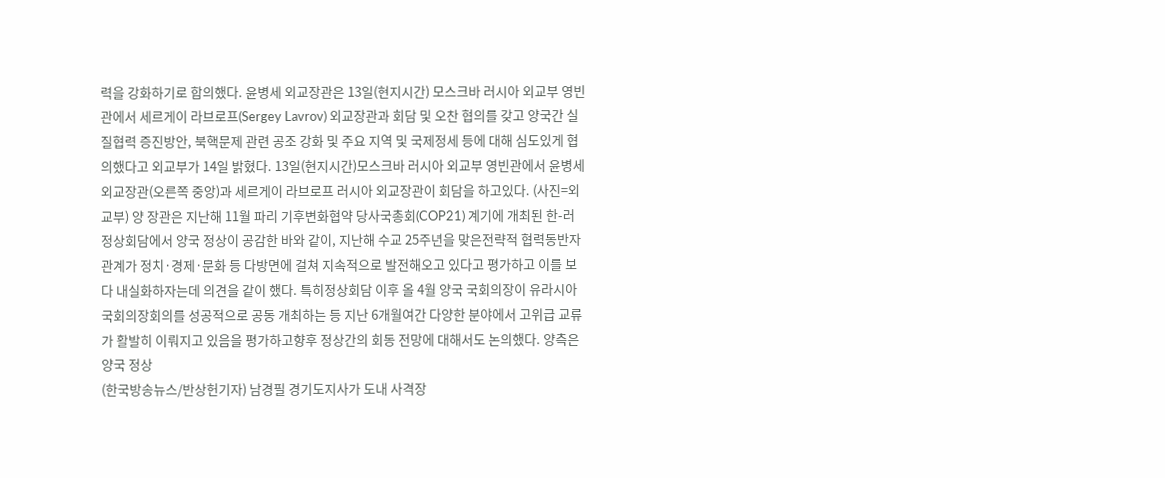력을 강화하기로 합의했다. 윤병세 외교장관은 13일(현지시간) 모스크바 러시아 외교부 영빈관에서 세르게이 라브로프(Sergey Lavrov) 외교장관과 회담 및 오찬 협의를 갖고 양국간 실질협력 증진방안, 북핵문제 관련 공조 강화 및 주요 지역 및 국제정세 등에 대해 심도있게 협의했다고 외교부가 14일 밝혔다. 13일(현지시간)모스크바 러시아 외교부 영빈관에서 윤병세 외교장관(오른쪽 중앙)과 세르게이 라브로프 러시아 외교장관이 회담을 하고있다. (사진=외교부) 양 장관은 지난해 11월 파리 기후변화협약 당사국총회(COP21) 계기에 개최된 한-러 정상회담에서 양국 정상이 공감한 바와 같이, 지난해 수교 25주년을 맞은전략적 협력동반자 관계가 정치·경제·문화 등 다방면에 걸쳐 지속적으로 발전해오고 있다고 평가하고 이를 보다 내실화하자는데 의견을 같이 했다. 특히정상회담 이후 올 4월 양국 국회의장이 유라시아 국회의장회의를 성공적으로 공동 개최하는 등 지난 6개월여간 다양한 분야에서 고위급 교류가 활발히 이뤄지고 있음을 평가하고향후 정상간의 회동 전망에 대해서도 논의했다. 양측은 양국 정상
(한국방송뉴스/반상헌기자) 남경필 경기도지사가 도내 사격장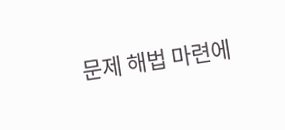문제 해법 마련에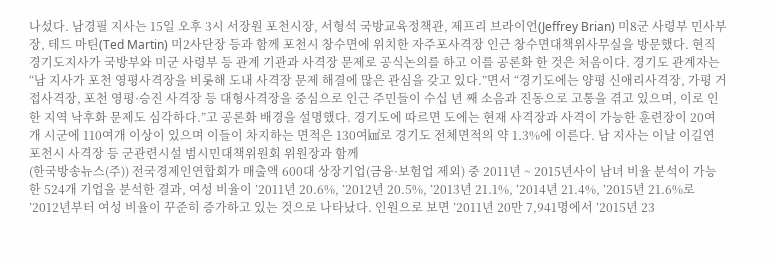나섰다. 남경필 지사는 15일 오후 3시 서장원 포천시장, 서형석 국방교육정책관, 제프리 브라이언(Jeffrey Brian) 미8군 사령부 민사부장, 테드 마틴(Ted Martin) 미2사단장 등과 함께 포천시 창수면에 위치한 자주포사격장 인근 창수면대책위사무실을 방문했다. 현직 경기도지사가 국방부와 미군 사령부 등 관계 기관과 사격장 문제로 공식논의를 하고 이를 공론화 한 것은 처음이다. 경기도 관계자는 “남 지사가 포천 영평사격장을 비롯해 도내 사격장 문제 해결에 많은 관심을 갖고 있다.”면서 “경기도에는 양평 신애리사격장, 가평 거접사격장, 포천 영평·승진 사격장 등 대형사격장을 중심으로 인근 주민들이 수십 년 째 소음과 진동으로 고통을 겪고 있으며, 이로 인한 지역 낙후화 문제도 심각하다.”고 공론화 배경을 설명했다. 경기도에 따르면 도에는 현재 사격장과 사격이 가능한 훈련장이 20여개 시군에 110여개 이상이 있으며 이들이 차지하는 면적은 130여㎢로 경기도 전체면적의 약 1.3%에 이른다. 남 지사는 이날 이길연 포천시 사격장 등 군관련시설 범시민대책위원회 위원장과 함께
(한국방송뉴스(주)) 전국경제인연합회가 매출액 600대 상장기업(금융·보험업 제외) 중 2011년 ~ 2015년사이 남녀 비율 분석이 가능한 524개 기업을 분석한 결과, 여성 비율이 ’2011년 20.6%, ’2012년 20.5%, ’2013년 21.1%, ’2014년 21.4%, ’2015년 21.6%로 ’2012년부터 여성 비율이 꾸준히 증가하고 있는 것으로 나타났다. 인원으로 보면 ’2011년 20만 7,941명에서 ’2015년 23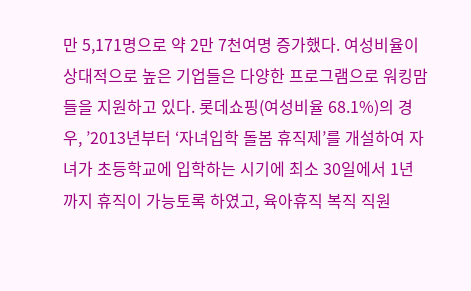만 5,171명으로 약 2만 7천여명 증가했다. 여성비율이 상대적으로 높은 기업들은 다양한 프로그램으로 워킹맘들을 지원하고 있다. 롯데쇼핑(여성비율 68.1%)의 경우, ’2013년부터 ‘자녀입학 돌봄 휴직제’를 개설하여 자녀가 초등학교에 입학하는 시기에 최소 30일에서 1년까지 휴직이 가능토록 하였고, 육아휴직 복직 직원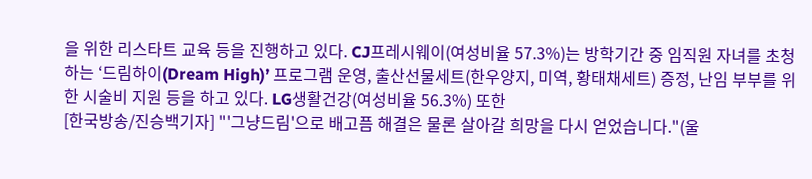을 위한 리스타트 교육 등을 진행하고 있다. CJ프레시웨이(여성비율 57.3%)는 방학기간 중 임직원 자녀를 초청하는 ‘드림하이(Dream High)’ 프로그램 운영, 출산선물세트(한우양지, 미역, 황태채세트) 증정, 난임 부부를 위한 시술비 지원 등을 하고 있다. LG생활건강(여성비율 56.3%) 또한
[한국방송/진승백기자] "'그냥드림'으로 배고픔 해결은 물론 살아갈 희망을 다시 얻었습니다."(울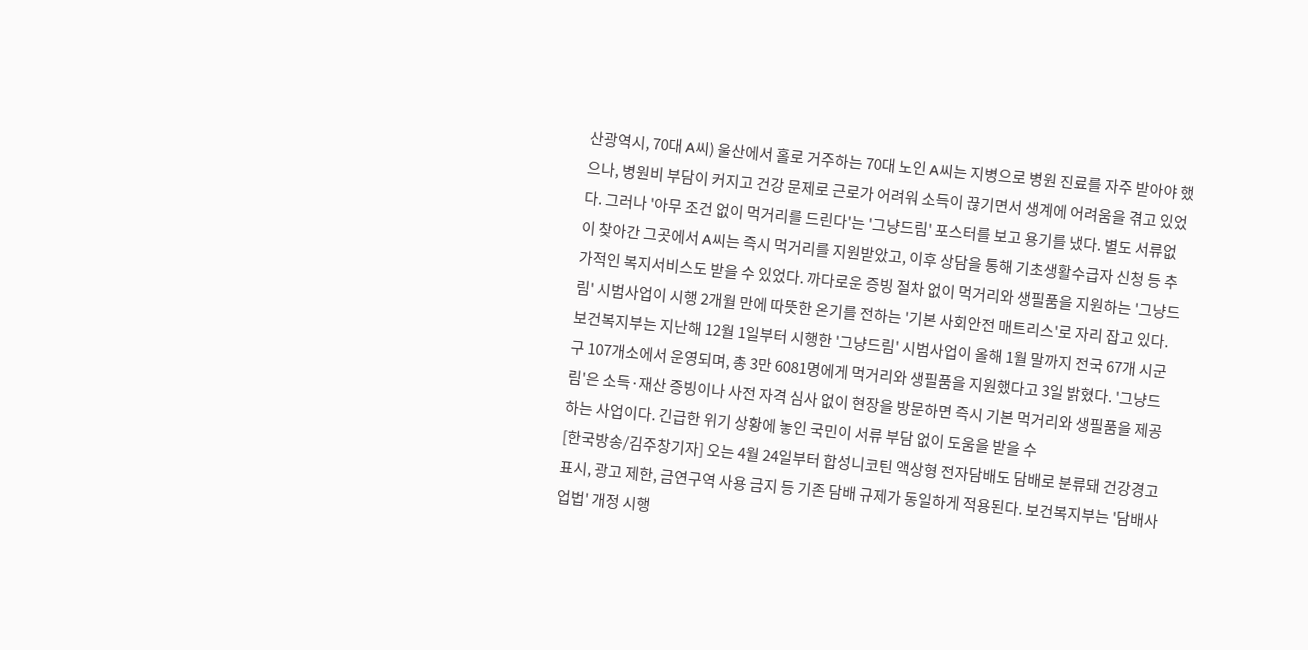산광역시, 70대 A씨) 울산에서 홀로 거주하는 70대 노인 A씨는 지병으로 병원 진료를 자주 받아야 했으나, 병원비 부담이 커지고 건강 문제로 근로가 어려워 소득이 끊기면서 생계에 어려움을 겪고 있었다. 그러나 '아무 조건 없이 먹거리를 드린다'는 '그냥드림' 포스터를 보고 용기를 냈다. 별도 서류없이 찾아간 그곳에서 A씨는 즉시 먹거리를 지원받았고, 이후 상담을 통해 기초생활수급자 신청 등 추가적인 복지서비스도 받을 수 있었다. 까다로운 증빙 절차 없이 먹거리와 생필품을 지원하는 '그냥드림' 시범사업이 시행 2개월 만에 따뜻한 온기를 전하는 '기본 사회안전 매트리스'로 자리 잡고 있다. 보건복지부는 지난해 12월 1일부터 시행한 '그냥드림' 시범사업이 올해 1월 말까지 전국 67개 시군구 107개소에서 운영되며, 총 3만 6081명에게 먹거리와 생필품을 지원했다고 3일 밝혔다. '그냥드림'은 소득·재산 증빙이나 사전 자격 심사 없이 현장을 방문하면 즉시 기본 먹거리와 생필품을 제공하는 사업이다. 긴급한 위기 상황에 놓인 국민이 서류 부담 없이 도움을 받을 수
[한국방송/김주창기자] 오는 4월 24일부터 합성니코틴 액상형 전자담배도 담배로 분류돼 건강경고 표시, 광고 제한, 금연구역 사용 금지 등 기존 담배 규제가 동일하게 적용된다. 보건복지부는 '담배사업법' 개정 시행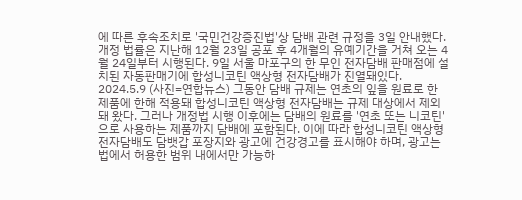에 따른 후속조치로 '국민건강증진법'상 담배 관련 규정을 3일 안내했다. 개정 법률은 지난해 12월 23일 공포 후 4개월의 유예기간을 거쳐 오는 4월 24일부터 시행된다. 9일 서울 마포구의 한 무인 전자담배 판매점에 설치된 자동판매기에 합성니코틴 액상형 전자담배가 진열돼있다. 2024.5.9 (사진=연합뉴스) 그동안 담배 규제는 연초의 잎을 원료로 한 제품에 한해 적용돼 합성니코틴 액상형 전자담배는 규제 대상에서 제외돼 왔다. 그러나 개정법 시행 이후에는 담배의 원료를 '연초 또는 니코틴'으로 사용하는 제품까지 담배에 포함된다. 이에 따라 합성니코틴 액상형 전자담배도 담뱃갑 포장지와 광고에 건강경고를 표시해야 하며, 광고는 법에서 허용한 범위 내에서만 가능하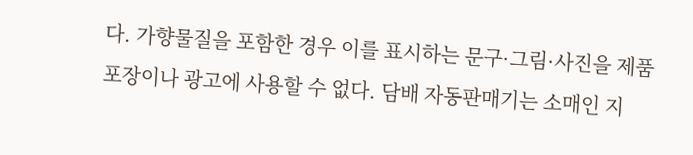다. 가향물질을 포함한 경우 이를 표시하는 문구·그림·사진을 제품 포장이나 광고에 사용할 수 없다. 담배 자동판매기는 소매인 지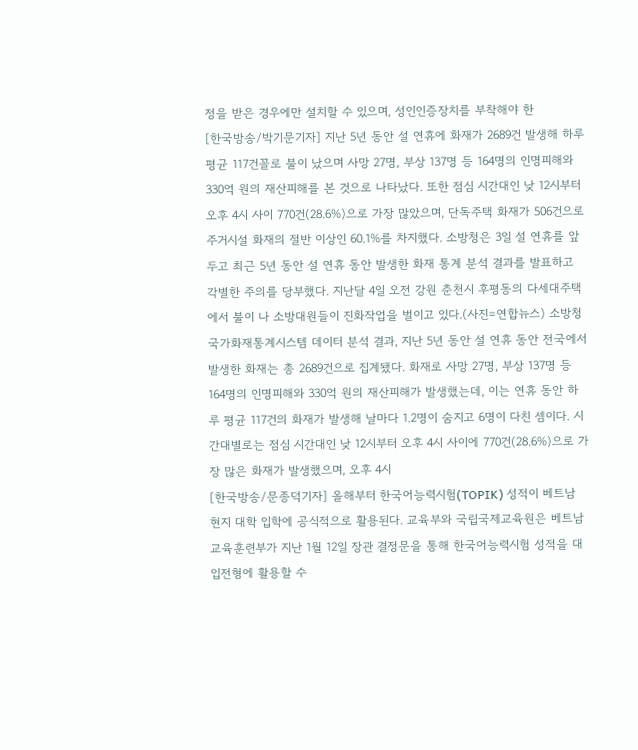정을 받은 경우에만 설치할 수 있으며, 성인인증장치를 부착해야 한
[한국방송/박기문기자] 지난 5년 동안 설 연휴에 화재가 2689건 발생해 하루 평균 117건꼴로 불이 났으며 사망 27명, 부상 137명 등 164명의 인명피해와 330억 원의 재산피해를 본 것으로 나타났다. 또한 점심 시간대인 낮 12시부터 오후 4시 사이 770건(28.6%)으로 가장 많았으며, 단독주택 화재가 506건으로 주거시설 화재의 절반 이상인 60.1%를 차지했다. 소방청은 3일 설 연휴를 앞두고 최근 5년 동안 설 연휴 동안 발생한 화재 통계 분석 결과를 발표하고 각별한 주의를 당부했다. 지난달 4일 오전 강원 춘천시 후평동의 다세대주택에서 불이 나 소방대원들이 진화작업을 벌이고 있다.(사진=연합뉴스) 소방청 국가화재통계시스템 데이터 분석 결과, 지난 5년 동안 설 연휴 동안 전국에서 발생한 화재는 총 2689건으로 집계됐다. 화재로 사망 27명, 부상 137명 등 164명의 인명피해와 330억 원의 재산피해가 발생했는데, 이는 연휴 동안 하루 평균 117건의 화재가 발생해 날마다 1.2명이 숨지고 6명이 다친 셈이다. 시간대별로는 점심 시간대인 낮 12시부터 오후 4시 사이에 770건(28.6%)으로 가장 많은 화재가 발생했으며, 오후 4시
[한국방송/문종덕기자] 올해부터 한국어능력시험(TOPIK) 성적이 베트남 현지 대학 입학에 공식적으로 활용된다. 교육부와 국립국제교육원은 베트남 교육훈련부가 지난 1월 12일 장관 결정문을 통해 한국어능력시험 성적을 대입전형에 활용할 수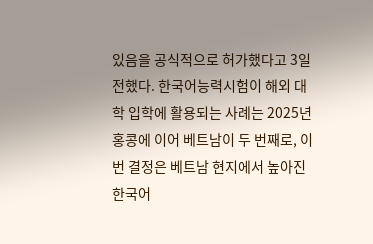있음을 공식적으로 허가했다고 3일 전했다. 한국어능력시험이 해외 대학 입학에 활용되는 사례는 2025년 홍콩에 이어 베트남이 두 번째로, 이번 결정은 베트남 현지에서 높아진 한국어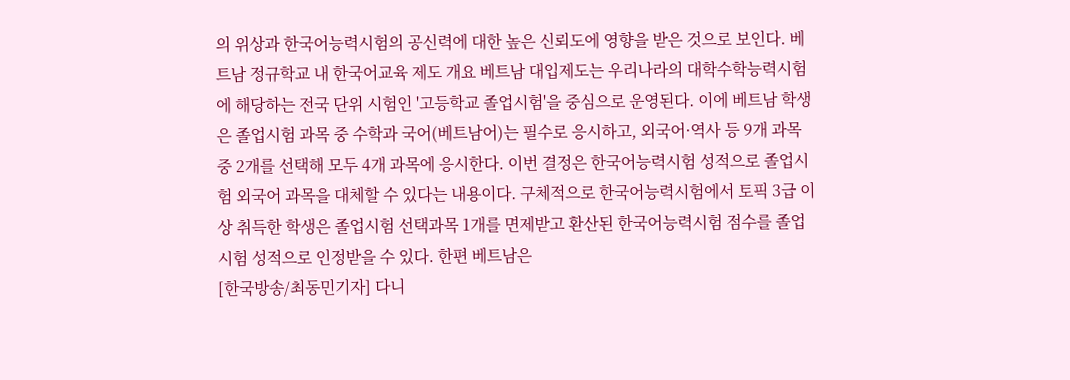의 위상과 한국어능력시험의 공신력에 대한 높은 신뢰도에 영향을 받은 것으로 보인다. 베트남 정규학교 내 한국어교육 제도 개요 베트남 대입제도는 우리나라의 대학수학능력시험에 해당하는 전국 단위 시험인 '고등학교 졸업시험'을 중심으로 운영된다. 이에 베트남 학생은 졸업시험 과목 중 수학과 국어(베트남어)는 필수로 응시하고, 외국어·역사 등 9개 과목 중 2개를 선택해 모두 4개 과목에 응시한다. 이번 결정은 한국어능력시험 성적으로 졸업시험 외국어 과목을 대체할 수 있다는 내용이다. 구체적으로 한국어능력시험에서 토픽 3급 이상 취득한 학생은 졸업시험 선택과목 1개를 면제받고 환산된 한국어능력시험 점수를 졸업시험 성적으로 인정받을 수 있다. 한편 베트남은
[한국방송/최동민기자] 다니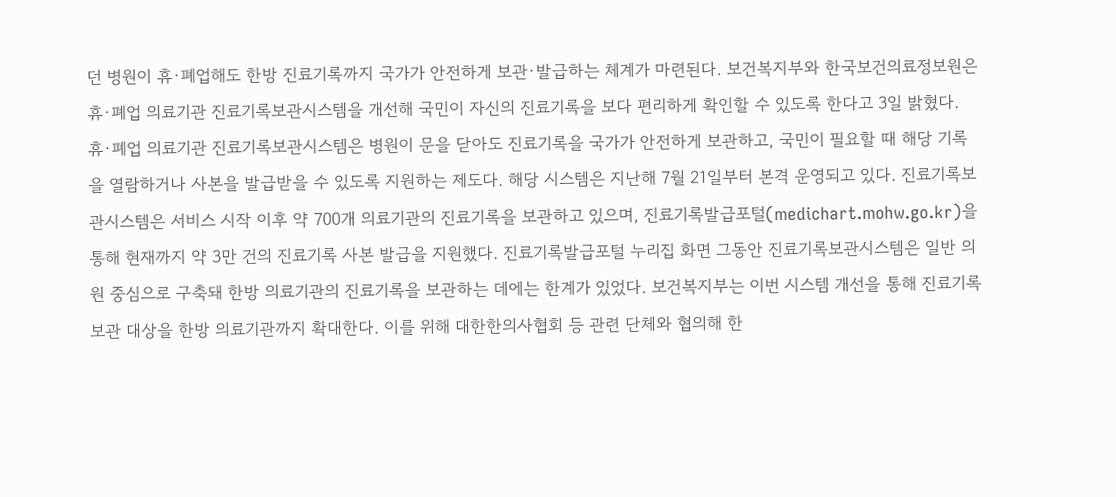던 병원이 휴·폐업해도 한방 진료기록까지 국가가 안전하게 보관·발급하는 체계가 마련된다. 보건복지부와 한국보건의료정보원은 휴·폐업 의료기관 진료기록보관시스템을 개선해 국민이 자신의 진료기록을 보다 편리하게 확인할 수 있도록 한다고 3일 밝혔다. 휴·폐업 의료기관 진료기록보관시스템은 병원이 문을 닫아도 진료기록을 국가가 안전하게 보관하고, 국민이 필요할 때 해당 기록을 열람하거나 사본을 발급받을 수 있도록 지원하는 제도다. 해당 시스템은 지난해 7월 21일부터 본격 운영되고 있다. 진료기록보관시스템은 서비스 시작 이후 약 700개 의료기관의 진료기록을 보관하고 있으며, 진료기록발급포털(medichart.mohw.go.kr)을 통해 현재까지 약 3만 건의 진료기록 사본 발급을 지원했다. 진료기록발급포털 누리집 화면 그동안 진료기록보관시스템은 일반 의원 중심으로 구축돼 한방 의료기관의 진료기록을 보관하는 데에는 한계가 있었다. 보건복지부는 이번 시스템 개선을 통해 진료기록 보관 대상을 한방 의료기관까지 확대한다. 이를 위해 대한한의사협회 등 관련 단체와 협의해 한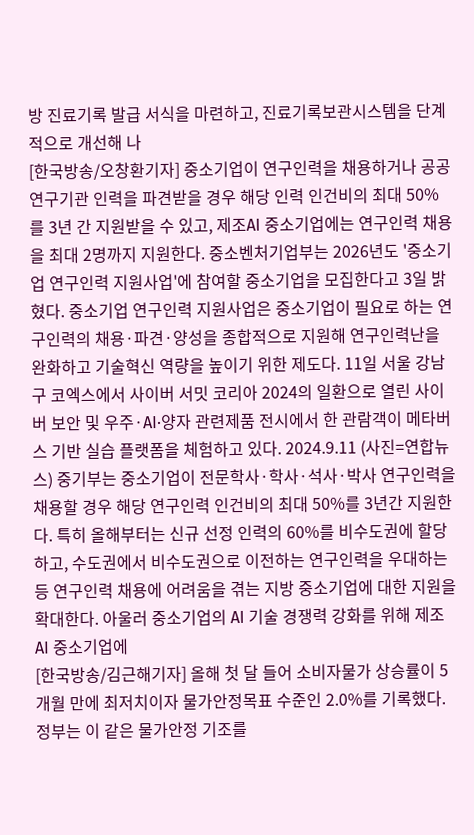방 진료기록 발급 서식을 마련하고, 진료기록보관시스템을 단계적으로 개선해 나
[한국방송/오창환기자] 중소기업이 연구인력을 채용하거나 공공연구기관 인력을 파견받을 경우 해당 인력 인건비의 최대 50%를 3년 간 지원받을 수 있고, 제조AI 중소기업에는 연구인력 채용을 최대 2명까지 지원한다. 중소벤처기업부는 2026년도 '중소기업 연구인력 지원사업'에 참여할 중소기업을 모집한다고 3일 밝혔다. 중소기업 연구인력 지원사업은 중소기업이 필요로 하는 연구인력의 채용·파견·양성을 종합적으로 지원해 연구인력난을 완화하고 기술혁신 역량을 높이기 위한 제도다. 11일 서울 강남구 코엑스에서 사이버 서밋 코리아 2024의 일환으로 열린 사이버 보안 및 우주·AI·양자 관련제품 전시에서 한 관람객이 메타버스 기반 실습 플랫폼을 체험하고 있다. 2024.9.11 (사진=연합뉴스) 중기부는 중소기업이 전문학사·학사·석사·박사 연구인력을 채용할 경우 해당 연구인력 인건비의 최대 50%를 3년간 지원한다. 특히 올해부터는 신규 선정 인력의 60%를 비수도권에 할당하고, 수도권에서 비수도권으로 이전하는 연구인력을 우대하는 등 연구인력 채용에 어려움을 겪는 지방 중소기업에 대한 지원을 확대한다. 아울러 중소기업의 AI 기술 경쟁력 강화를 위해 제조AI 중소기업에
[한국방송/김근해기자] 올해 첫 달 들어 소비자물가 상승률이 5개월 만에 최저치이자 물가안정목표 수준인 2.0%를 기록했다. 정부는 이 같은 물가안정 기조를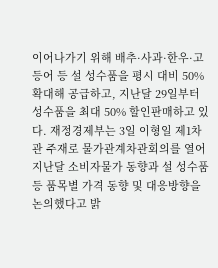이어나가기 위해 배추·사과·한우·고등어 등 설 성수품을 평시 대비 50% 확대해 공급하고, 지난달 29일부터 성수품을 최대 50% 할인판매하고 있다. 재정경제부는 3일 이형일 제1차관 주재로 물가관계차관회의를 열어 지난달 소비자물가 동향과 설 성수품 등 품목별 가격 동향 및 대응방향을 논의했다고 밝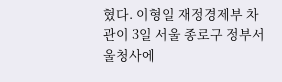혔다. 이형일 재정경제부 차관이 3일 서울 종로구 정부서울청사에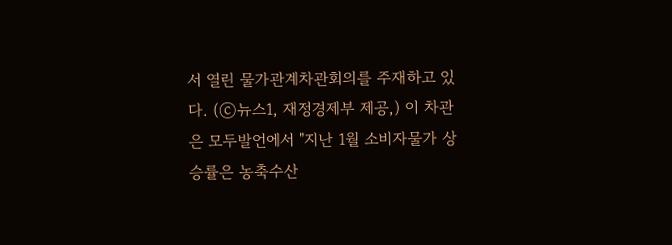서 열린 물가관계차관회의를 주재하고 있다. (ⓒ뉴스1, 재정경제부 제공,) 이 차관은 모두발언에서 "지난 1월 소비자물가 상승률은 농축수산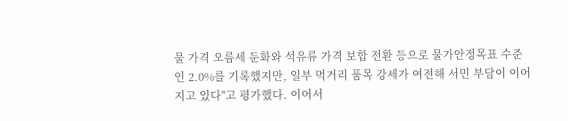물 가격 오름세 둔화와 석유류 가격 보합 전환 등으로 물가안정목표 수준인 2.0%를 기록했지만, 일부 먹거리 품목 강세가 여전해 서민 부담이 이어지고 있다"고 평가했다. 이어서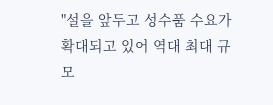"설을 앞두고 성수품 수요가 확대되고 있어 역대 최대 규모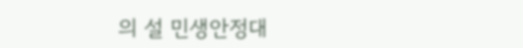의 설 민생안정대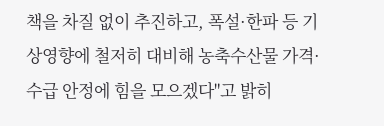책을 차질 없이 추진하고, 폭설·한파 등 기상영향에 철저히 대비해 농축수산물 가격·수급 안정에 힘을 모으겠다"고 밝히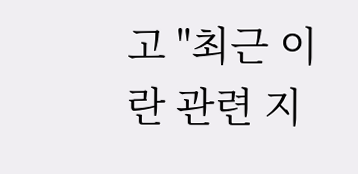고 "최근 이란 관련 지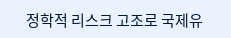정학적 리스크 고조로 국제유